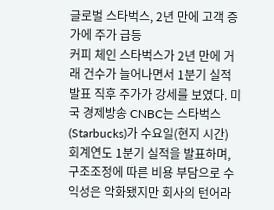글로벌 스타벅스, 2년 만에 고객 증가에 주가 급등
커피 체인 스타벅스가 2년 만에 거래 건수가 늘어나면서 1분기 실적 발표 직후 주가가 강세를 보였다. 미국 경제방송 CNBC는 스타벅스(Starbucks)가 수요일(현지 시간) 회계연도 1분기 실적을 발표하며, 구조조정에 따른 비용 부담으로 수익성은 악화됐지만 회사의 턴어라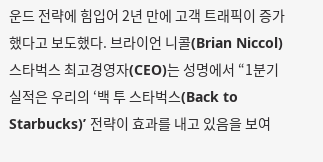운드 전략에 힘입어 2년 만에 고객 트래픽이 증가했다고 보도했다. 브라이언 니콜(Brian Niccol) 스타벅스 최고경영자(CEO)는 성명에서 “1분기 실적은 우리의 ‘백 투 스타벅스(Back to Starbucks)’ 전략이 효과를 내고 있음을 보여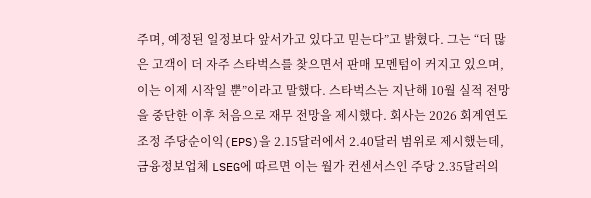주며, 예정된 일정보다 앞서가고 있다고 믿는다”고 밝혔다. 그는 “더 많은 고객이 더 자주 스타벅스를 찾으면서 판매 모멘텀이 커지고 있으며, 이는 이제 시작일 뿐”이라고 말했다. 스타벅스는 지난해 10월 실적 전망을 중단한 이후 처음으로 재무 전망을 제시했다. 회사는 2026 회계연도 조정 주당순이익(EPS)을 2.15달러에서 2.40달러 범위로 제시했는데, 금융정보업체 LSEG에 따르면 이는 월가 컨센서스인 주당 2.35달러의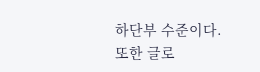하단부 수준이다. 또한 글로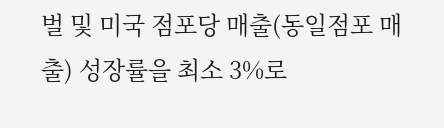벌 및 미국 점포당 매출(동일점포 매출) 성장률을 최소 3%로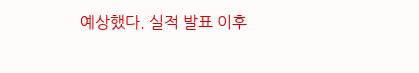예상했다. 실적 발표 이후